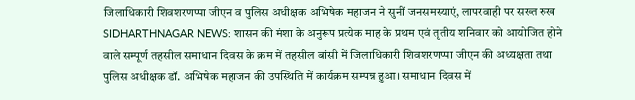जिलाधिकारी शिवशरणप्पा जीएन व पुलिस अधीक्षक अभिषेक महाजन ने सुनीं जनसमस्याएं, लापरवाही पर सख्त रुख
SIDHARTHNAGAR NEWS: शासन की मंशा के अनुरूप प्रत्येक माह के प्रथम एवं तृतीय शनिवार को आयोजित होने वाले सम्पूर्ण तहसील समाधान दिवस के क्रम में तहसील बांसी में जिलाधिकारी शिवशरणप्पा जीएन की अध्यक्षता तथा पुलिस अधीक्षक डॉ. अभिषेक महाजन की उपस्थिति में कार्यक्रम सम्पन्न हुआ। समाधान दिवस में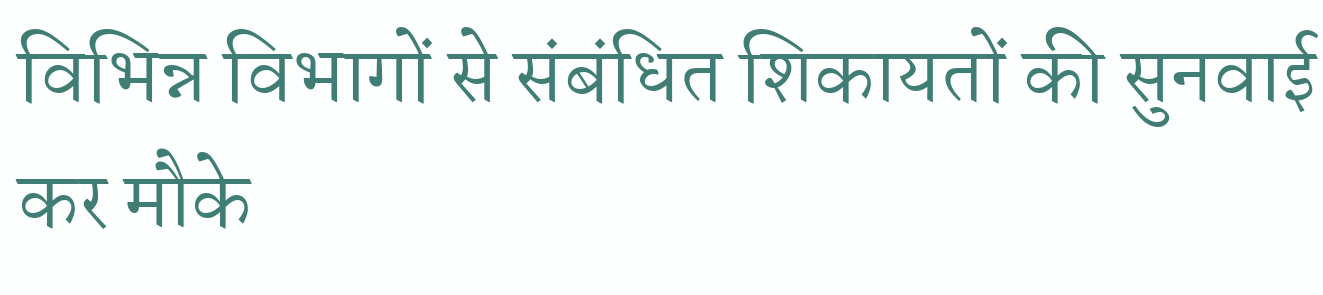विभिन्न विभागों से संबंधित शिकायतों की सुनवाई कर मौके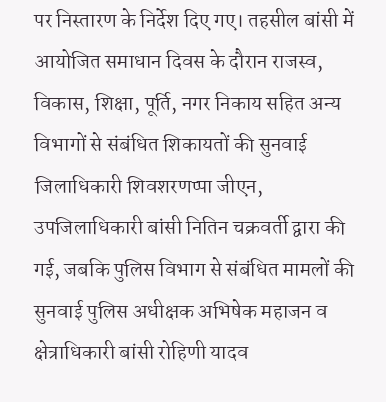पर निस्तारण के निर्देश दिए गए। तहसील बांसी में आयोजित समाधान दिवस के दौरान राजस्व, विकास, शिक्षा, पूर्ति, नगर निकाय सहित अन्य विभागों से संबंधित शिकायतों की सुनवाई जिलाधिकारी शिवशरणप्पा जीएन, उपजिलाधिकारी बांसी नितिन चक्रवर्ती द्वारा की गई, जबकि पुलिस विभाग से संबंधित मामलों की सुनवाई पुलिस अधीक्षक अभिषेक महाजन व क्षेत्राधिकारी बांसी रोहिणी यादव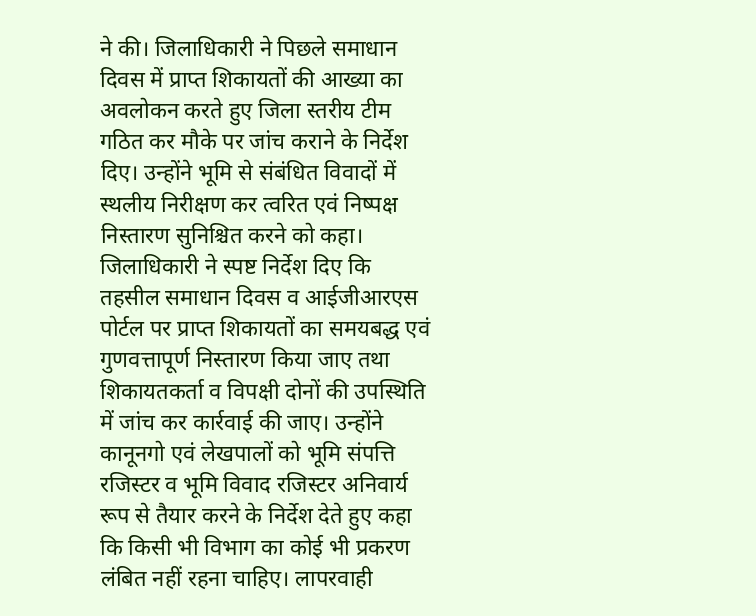ने की। जिलाधिकारी ने पिछले समाधान दिवस में प्राप्त शिकायतों की आख्या का अवलोकन करते हुए जिला स्तरीय टीम गठित कर मौके पर जांच कराने के निर्देश दिए। उन्होंने भूमि से संबंधित विवादों में स्थलीय निरीक्षण कर त्वरित एवं निष्पक्ष निस्तारण सुनिश्चित करने को कहा। जिलाधिकारी ने स्पष्ट निर्देश दिए कि तहसील समाधान दिवस व आईजीआरएस पोर्टल पर प्राप्त शिकायतों का समयबद्ध एवं गुणवत्तापूर्ण निस्तारण किया जाए तथा शिकायतकर्ता व विपक्षी दोनों की उपस्थिति में जांच कर कार्रवाई की जाए। उन्होंने कानूनगो एवं लेखपालों को भूमि संपत्ति रजिस्टर व भूमि विवाद रजिस्टर अनिवार्य रूप से तैयार करने के निर्देश देते हुए कहा कि किसी भी विभाग का कोई भी प्रकरण लंबित नहीं रहना चाहिए। लापरवाही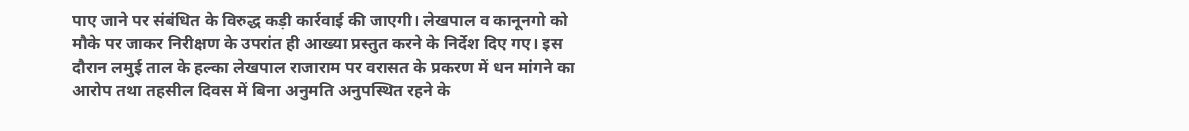पाए जाने पर संबंधित के विरुद्ध कड़ी कार्रवाई की जाएगी। लेखपाल व कानूनगो को मौके पर जाकर निरीक्षण के उपरांत ही आख्या प्रस्तुत करने के निर्देश दिए गए। इस दौरान लमुई ताल के हल्का लेखपाल राजाराम पर वरासत के प्रकरण में धन मांगने का आरोप तथा तहसील दिवस में बिना अनुमति अनुपस्थित रहने के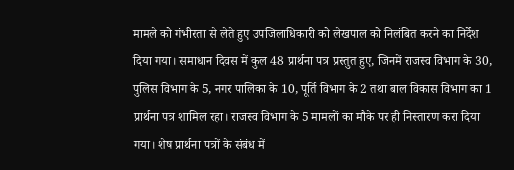मामले को गंभीरता से लेते हुए उपजिलाधिकारी को लेखपाल को निलंबित करने का निर्देश दिया गया। समाधान दिवस में कुल 48 प्रार्थना पत्र प्रस्तुत हुए, जिनमें राजस्व विभाग के 30, पुलिस विभाग के 5, नगर पालिका के 10, पूर्ति विभाग के 2 तथा बाल विकास विभाग का 1 प्रार्थना पत्र शामिल रहा। राजस्व विभाग के 5 मामलों का मौके पर ही निस्तारण करा दिया गया। शेष प्रार्थना पत्रों के संबंध में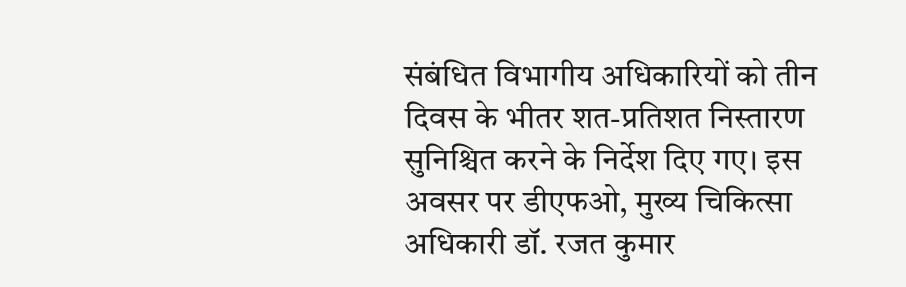संबंधित विभागीय अधिकारियों को तीन दिवस के भीतर शत-प्रतिशत निस्तारण सुनिश्चित करने के निर्देश दिए गए। इस अवसर पर डीएफओ, मुख्य चिकित्सा अधिकारी डॉ. रजत कुमार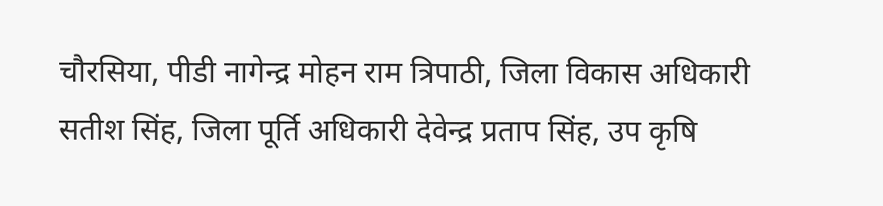चौरसिया, पीडी नागेन्द्र मोहन राम त्रिपाठी, जिला विकास अधिकारी सतीश सिंह, जिला पूर्ति अधिकारी देवेन्द्र प्रताप सिंह, उप कृषि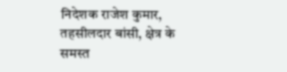निदेशक राजेश कुमार, तहसीलदार बांसी, क्षेत्र के समस्त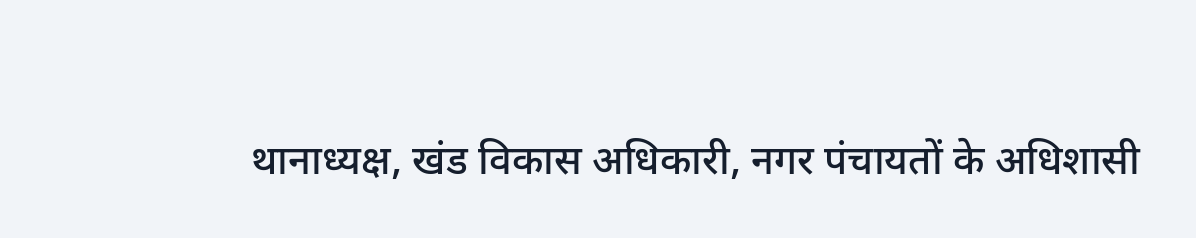थानाध्यक्ष, खंड विकास अधिकारी, नगर पंचायतों के अधिशासी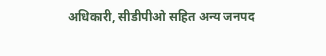अधिकारी, सीडीपीओ सहित अन्य जनपद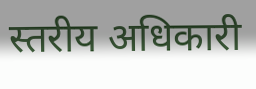स्तरीय अधिकारी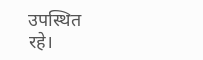उपस्थित रहे।